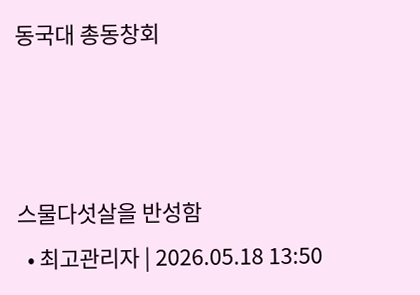동국대 총동창회



스물다섯살을 반성함
  • 최고관리자 | 2026.05.18 13:50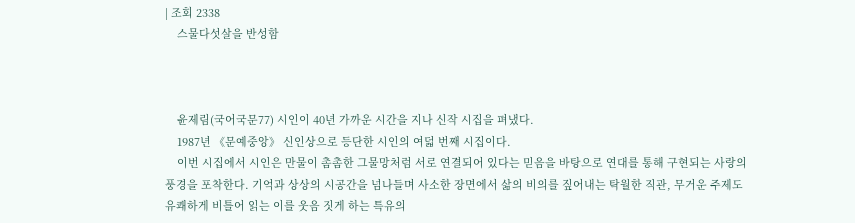| 조회 2338
    스물다섯살을 반성함



    윤제림(국어국문77) 시인이 40년 가까운 시간을 지나 신작 시집을 펴냈다.
    1987년 《문예중앙》 신인상으로 등단한 시인의 여덟 번째 시집이다.
    이번 시집에서 시인은 만물이 촘촘한 그물망처럼 서로 연결되어 있다는 믿음을 바탕으로 연대를 통해 구현되는 사랑의 풍경을 포착한다. 기억과 상상의 시공간을 넘나들며 사소한 장면에서 삶의 비의를 짚어내는 탁월한 직관, 무거운 주제도 유쾌하게 비틀어 읽는 이를 웃음 짓게 하는 특유의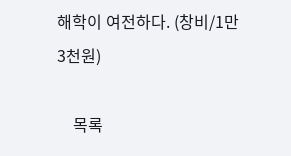해학이 여전하다. (창비/1만3천원)

    목록